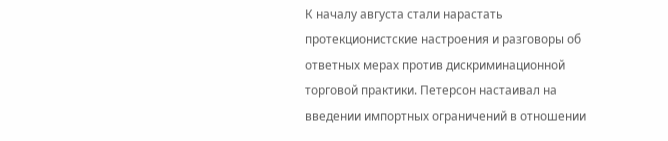К началу августа стали нарастать протекционистские настроения и разговоры об ответных мерах против дискриминационной торговой практики. Петерсон настаивал на введении импортных ограничений в отношении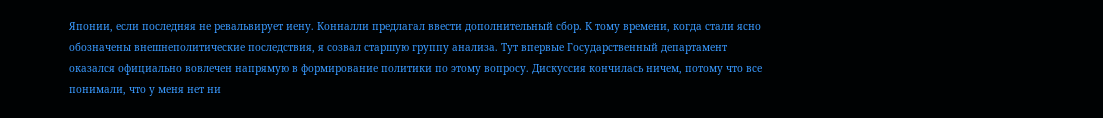Японии, если последняя не ревальвирует иену. Конналли предлагал ввести дополнительный сбор. К тому времени, когда стали ясно обозначены внешнеполитические последствия, я созвал старшую группу анализа. Тут впервые Государственный департамент оказался официально вовлечен напрямую в формирование политики по этому вопросу. Дискуссия кончилась ничем, потому что все понимали, что у меня нет ни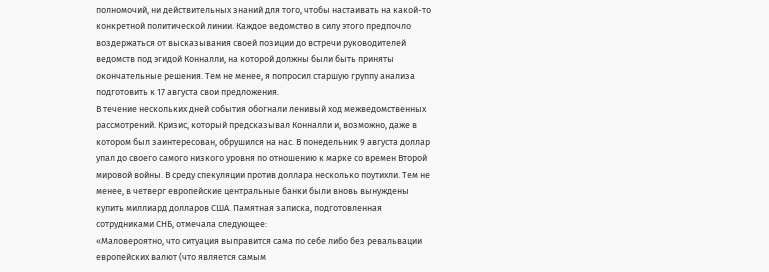полномочий, ни действительных знаний для того, чтобы настаивать на какой-то конкретной политической линии. Каждое ведомство в силу этого предпочло воздержаться от высказывания своей позиции до встречи руководителей ведомств под эгидой Конналли, на которой должны были быть приняты окончательные решения. Тем не менее, я попросил старшую группу анализа подготовить к 17 августа свои предложения.
В течение нескольких дней события обогнали ленивый ход межведомственных рассмотрений. Кризис, который предсказывал Конналли и, возможно, даже в котором был заинтересован, обрушился на нас. В понедельник 9 августа доллар упал до своего самого низкого уровня по отношению к марке со времен Второй мировой войны. В среду спекуляции против доллара несколько поутихли. Тем не менее, в четверг европейские центральные банки были вновь вынуждены купить миллиард долларов США. Памятная записка, подготовленная сотрудниками СНБ, отмечала следующее:
«Маловероятно, что ситуация выправится сама по себе либо без ревальвации европейских валют (что является самым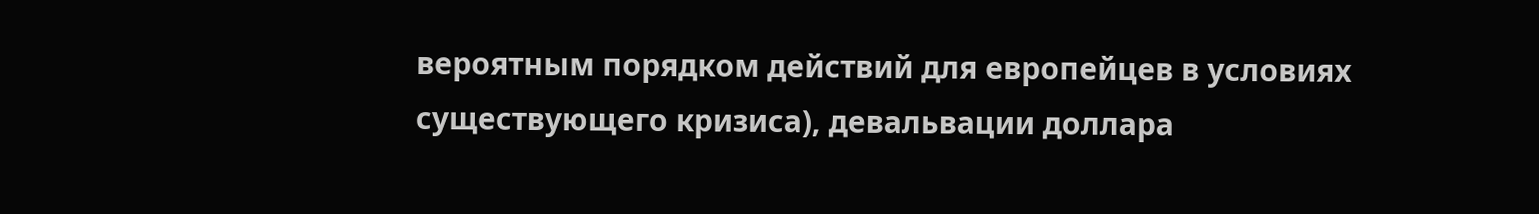вероятным порядком действий для европейцев в условиях существующего кризиса), девальвации доллара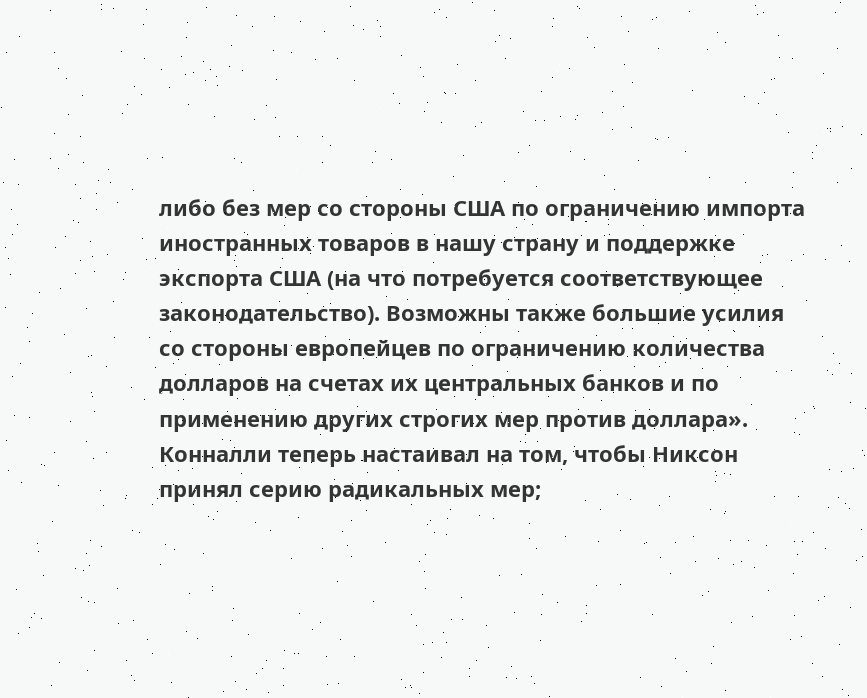либо без мер со стороны США по ограничению импорта иностранных товаров в нашу страну и поддержке экспорта США (на что потребуется соответствующее законодательство). Возможны также большие усилия со стороны европейцев по ограничению количества долларов на счетах их центральных банков и по применению других строгих мер против доллара».
Конналли теперь настаивал на том, чтобы Никсон принял серию радикальных мер;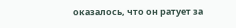оказалось, что он ратует за